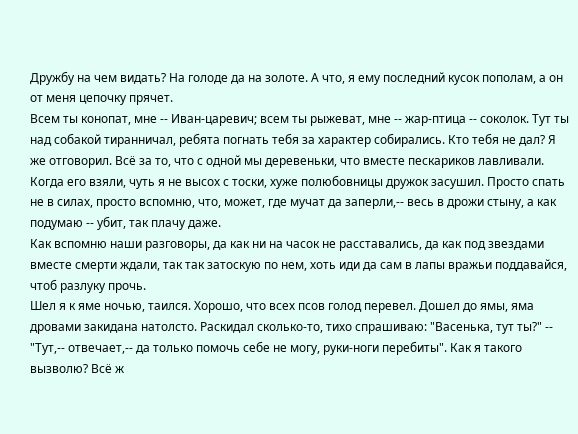Дружбу на чем видать? На голоде да на золоте. А что, я ему последний кусок пополам, а он от меня цепочку прячет.
Всем ты конопат, мне -- Иван-царевич; всем ты рыжеват, мне -- жар-птица -- соколок. Тут ты над собакой тиранничал, ребята погнать тебя за характер собирались. Кто тебя не дал? Я же отговорил. Всё за то, что с одной мы деревеньки, что вместе пескариков лавливали.
Когда его взяли, чуть я не высох с тоски, хуже полюбовницы дружок засушил. Просто спать не в силах, просто вспомню, что, может, где мучат да заперли,-- весь в дрожи стыну, а как подумаю -- убит, так плачу даже.
Как вспомню наши разговоры, да как ни на часок не расставались, да как под звездами вместе смерти ждали, так так затоскую по нем, хоть иди да сам в лапы вражьи поддавайся, чтоб разлуку прочь.
Шел я к яме ночью, таился. Хорошо, что всех псов голод перевел. Дошел до ямы, яма дровами закидана натолсто. Раскидал сколько-то, тихо спрашиваю: "Васенька, тут ты?" -- "Тут,-- отвечает,-- да только помочь себе не могу, руки-ноги перебиты". Как я такого вызволю? Всё ж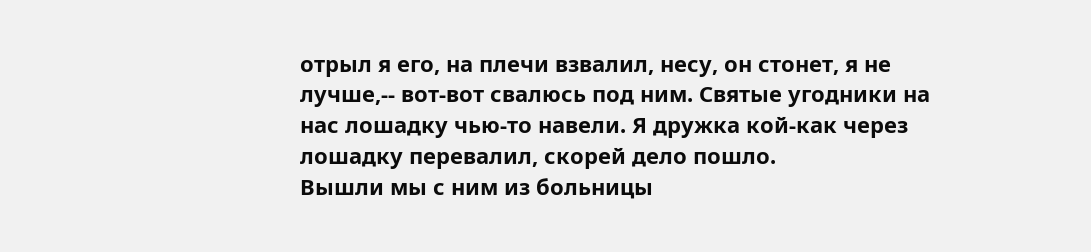отрыл я его, на плечи взвалил, несу, он стонет, я не лучше,-- вот-вот свалюсь под ним. Святые угодники на нас лошадку чью-то навели. Я дружка кой-как через лошадку перевалил, скорей дело пошло.
Вышли мы с ним из больницы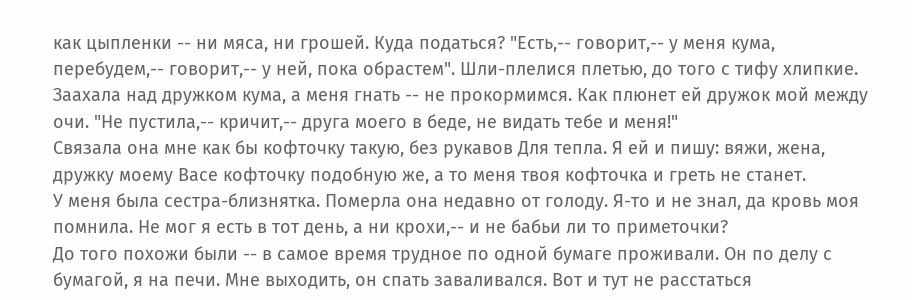как цыпленки -- ни мяса, ни грошей. Куда податься? "Есть,-- говорит,-- у меня кума, перебудем,-- говорит,-- у ней, пока обрастем". Шли-плелися плетью, до того с тифу хлипкие. Заахала над дружком кума, а меня гнать -- не прокормимся. Как плюнет ей дружок мой между очи. "Не пустила,-- кричит,-- друга моего в беде, не видать тебе и меня!"
Связала она мне как бы кофточку такую, без рукавов Для тепла. Я ей и пишу: вяжи, жена, дружку моему Васе кофточку подобную же, а то меня твоя кофточка и греть не станет.
У меня была сестра-близнятка. Померла она недавно от голоду. Я-то и не знал, да кровь моя помнила. Не мог я есть в тот день, а ни крохи,-- и не бабьи ли то приметочки?
До того похожи были -- в самое время трудное по одной бумаге проживали. Он по делу с бумагой, я на печи. Мне выходить, он спать заваливался. Вот и тут не расстаться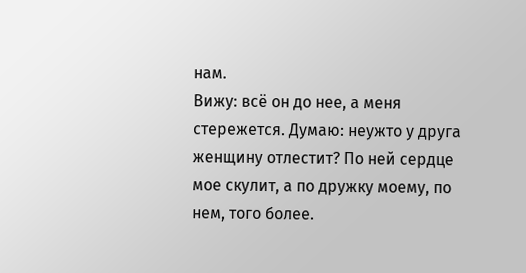нам.
Вижу: всё он до нее, а меня стережется. Думаю: неужто у друга женщину отлестит? По ней сердце мое скулит, а по дружку моему, по нем, того более.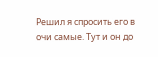Решил я спросить его в очи самые. Тут и он до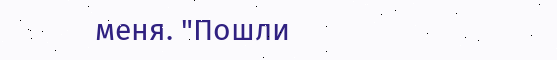меня. "Пошли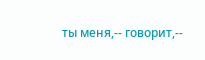ты меня,-- говорит,--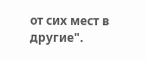от сих мест в другие".